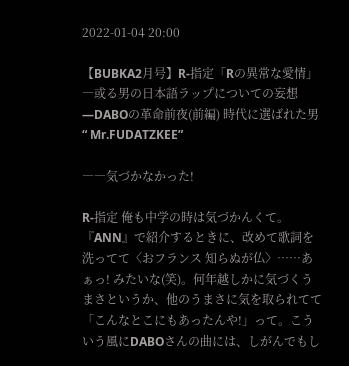2022-01-04 20:00

【BUBKA2月号】R-指定「Rの異常な愛情」―或る男の日本語ラップについての妄想―DABOの革命前夜(前編) 時代に選ばれた男“ Mr.FUDATZKEE”

――気づかなかった!

R-指定 俺も中学の時は気づかんくて。『ANN』で紹介するときに、改めて歌詞を洗ってて〈おフランス 知らぬが仏〉……あぁっ! みたいな(笑)。何年越しかに気づくうまさというか、他のうまさに気を取られてて「こんなとこにもあったんや!」って。こういう風にDABOさんの曲には、しがんでもし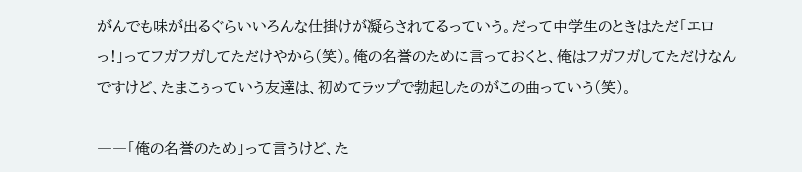がんでも味が出るぐらいいろんな仕掛けが凝らされてるっていう。だって中学生のときはただ「エロっ!」ってフガフガしてただけやから(笑)。俺の名誉のために言っておくと、俺はフガフガしてただけなんですけど、たまこぅっていう友達は、初めてラップで勃起したのがこの曲っていう(笑)。

――「俺の名誉のため」って言うけど、た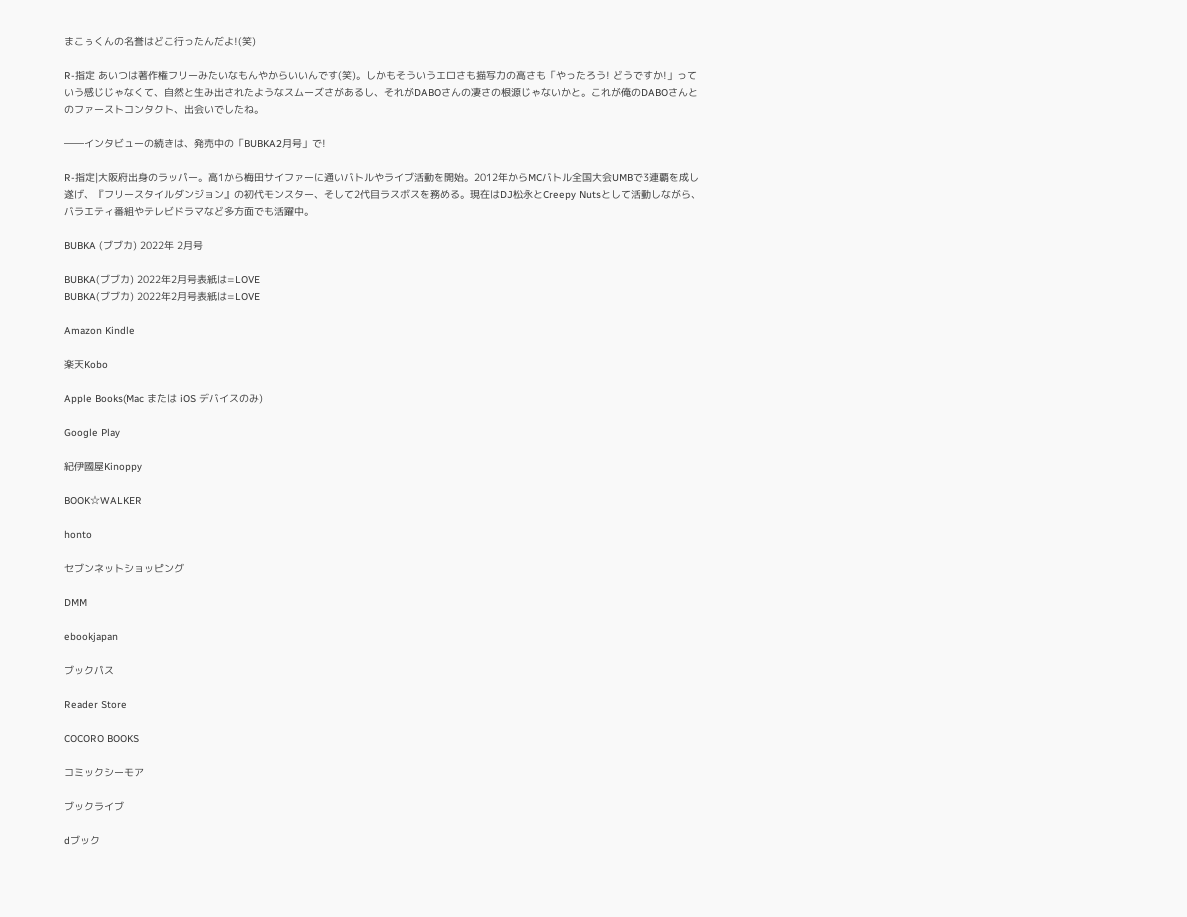まこぅくんの名誉はどこ行ったんだよ!(笑)

R-指定 あいつは著作権フリーみたいなもんやからいいんです(笑)。しかもそういうエロさも描写力の高さも「やったろう! どうですか!」っていう感じじゃなくて、自然と生み出されたようなスムーズさがあるし、それがDABOさんの凄さの根源じゃないかと。これが俺のDABOさんとのファーストコンタクト、出会いでしたね。

――インタビューの続きは、発売中の「BUBKA2月号」で!

R-指定|大阪府出身のラッパー。高1から梅田サイファーに通いバトルやライブ活動を開始。2012年からMCバトル全国大会UMBで3連覇を成し遂げ、『フリースタイルダンジョン』の初代モンスター、そして2代目ラスボスを務める。現在はDJ松永とCreepy Nutsとして活動しながら、バラエティ番組やテレビドラマなど多方面でも活躍中。

BUBKA (ブブカ) 2022年 2月号

BUBKA(ブブカ) 2022年2月号表紙は=LOVE
BUBKA(ブブカ) 2022年2月号表紙は=LOVE

Amazon Kindle

楽天Kobo

Apple Books(Mac または iOS デバイスのみ)

Google Play

紀伊國屋Kinoppy

BOOK☆WALKER

honto

セブンネットショッピング

DMM

ebookjapan

ブックパス

Reader Store

COCORO BOOKS

コミックシーモア

ブックライブ

dブック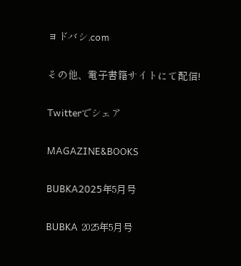ヨドバシ.com

その他、電子書籍サイトにて配信!

Twitterでシェア

MAGAZINE&BOOKS

BUBKA2025年5月号

BUBKA 2025年5月号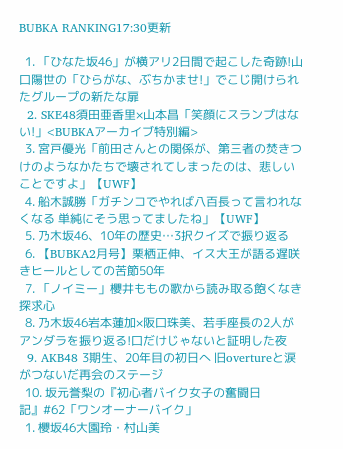BUBKA RANKING17:30更新

  1. 「ひなた坂46」が横アリ2日間で起こした奇跡!山口陽世の「ひらがな、ぶちかませ!」でこじ開けられたグループの新たな扉
  2. SKE48須田亜香里×山本昌「笑顔にスランプはない!」<BUBKAアーカイブ特別編>
  3. 宮戸優光「前田さんとの関係が、第三者の焚きつけのようなかたちで壊されてしまったのは、悲しいことですよ」【UWF】
  4. 船木誠勝「ガチンコでやれば八百長って言われなくなる 単純にそう思ってましたね」【UWF】
  5. 乃木坂46、10年の歴史…3択クイズで振り返る
  6. 【BUBKA2月号】栗栖正伸、イス大王が語る遅咲きヒールとしての苦節50年
  7. 「ノイミー」櫻井ももの歌から読み取る飽くなき探求心
  8. 乃木坂46岩本蓮加×阪口珠美、若手座長の2人がアンダラを振り返る!口だけじゃないと証明した夜
  9. AKB48 3期生、20年目の初日へ 旧overtureと涙がつないだ再会のステージ
  10. 坂元誉梨の『初心者バイク女子の奮闘日記』#62「ワンオーナーバイク」
  1. 櫻坂46大園玲・村山美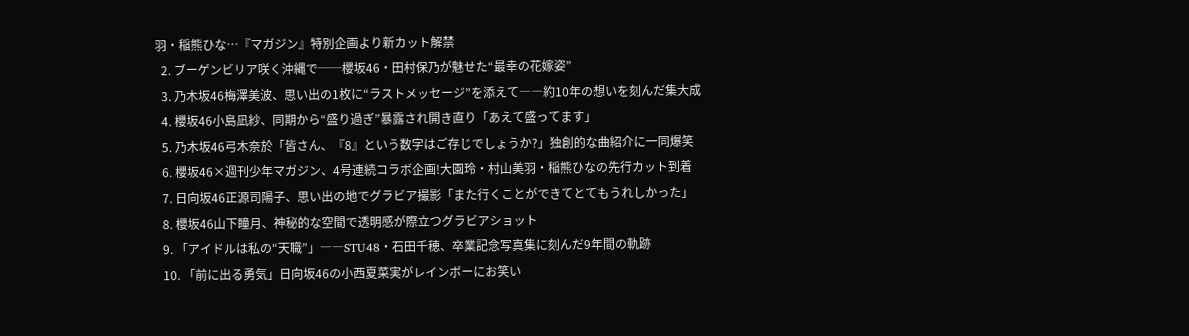羽・稲熊ひな…『マガジン』特別企画より新カット解禁
  2. ブーゲンビリア咲く沖縄で──櫻坂46・田村保乃が魅せた“最幸の花嫁姿”
  3. 乃木坂46梅澤美波、思い出の1枚に“ラストメッセージ”を添えて――約10年の想いを刻んだ集大成
  4. 櫻坂46小島凪紗、同期から“盛り過ぎ”暴露され開き直り「あえて盛ってます」
  5. 乃木坂46弓木奈於「皆さん、『8』という数字はご存じでしょうか?」独創的な曲紹介に一同爆笑
  6. 櫻坂46×週刊少年マガジン、4号連続コラボ企画!大園玲・村山美羽・稲熊ひなの先行カット到着
  7. 日向坂46正源司陽子、思い出の地でグラビア撮影「また行くことができてとてもうれしかった」
  8. 櫻坂46山下瞳月、神秘的な空間で透明感が際立つグラビアショット
  9. 「アイドルは私の“天職”」――STU48・石田千穂、卒業記念写真集に刻んだ9年間の軌跡
  10. 「前に出る勇気」日向坂46の小西夏菜実がレインボーにお笑い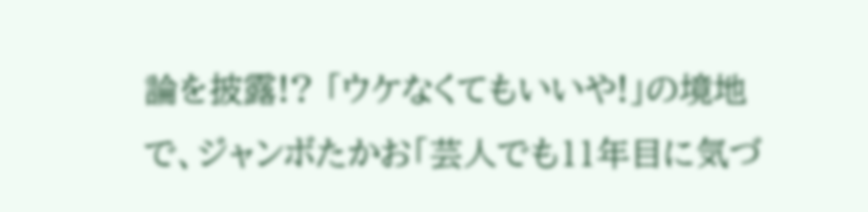論を披露!? 「ウケなくてもいいや!」の境地で、ジャンボたかお「芸人でも11年目に気づ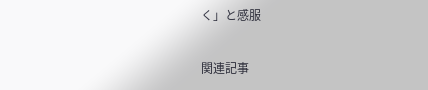く」と感服

関連記事